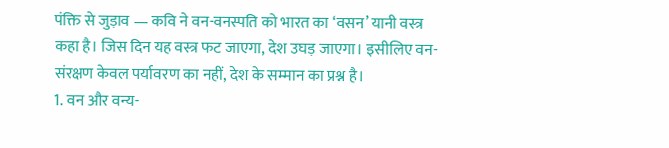पंक्ति से जुड़ाव — कवि ने वन-वनस्पति को भारत का ‘वसन’ यानी वस्त्र कहा है। जिस दिन यह वस्त्र फट जाएगा, देश उघड़ जाएगा। इसीलिए वन-संरक्षण केवल पर्यावरण का नहीं, देश के सम्मान का प्रश्न है।
1. वन और वन्य-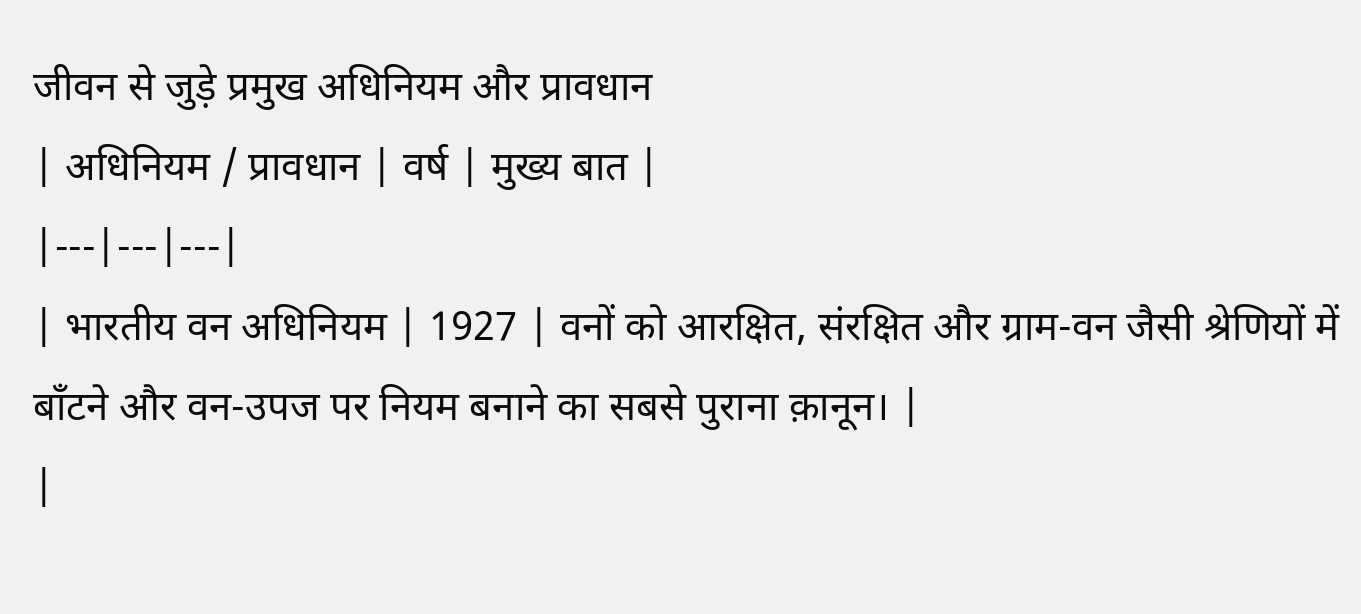जीवन से जुड़े प्रमुख अधिनियम और प्रावधान
| अधिनियम / प्रावधान | वर्ष | मुख्य बात |
|---|---|---|
| भारतीय वन अधिनियम | 1927 | वनों को आरक्षित, संरक्षित और ग्राम-वन जैसी श्रेणियों में बाँटने और वन-उपज पर नियम बनाने का सबसे पुराना क़ानून। |
|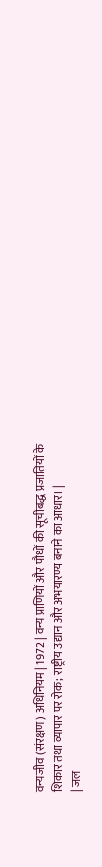वन्यजीव (संरक्षण) अधिनियम | 1972 | वन्य प्राणियों और पौधों की सूचीबद्ध प्रजातियों के शिकार तथा व्यापार पर रोक; राष्ट्रीय उद्यान और अभयारण्य बनाने का आधार। |
| जल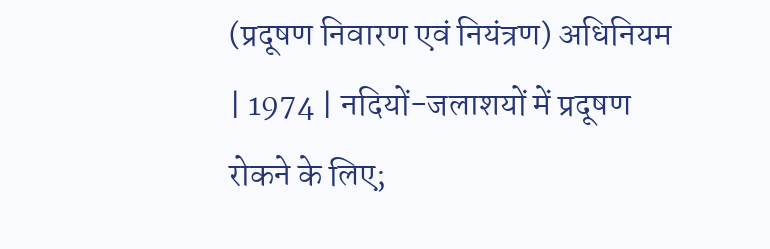(प्रदूषण निवारण एवं नियंत्रण) अधिनियम | 1974 | नदियों-जलाशयों में प्रदूषण रोकने के लिए;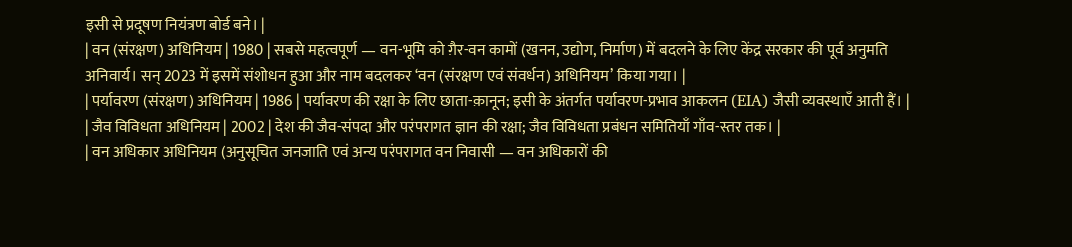इसी से प्रदूषण नियंत्रण बोर्ड बने। |
| वन (संरक्षण) अधिनियम | 1980 | सबसे महत्वपूर्ण — वन-भूमि को ग़ैर-वन कामों (खनन, उद्योग, निर्माण) में बदलने के लिए केंद्र सरकार की पूर्व अनुमति अनिवार्य। सन् 2023 में इसमें संशोधन हुआ और नाम बदलकर ‘वन (संरक्षण एवं संवर्धन) अधिनियम’ किया गया। |
| पर्यावरण (संरक्षण) अधिनियम | 1986 | पर्यावरण की रक्षा के लिए छाता-क़ानून; इसी के अंतर्गत पर्यावरण-प्रभाव आकलन (EIA) जैसी व्यवस्थाएँ आती हैं। |
| जैव विविधता अधिनियम | 2002 | देश की जैव-संपदा और परंपरागत ज्ञान की रक्षा; जैव विविधता प्रबंधन समितियाँ गाँव-स्तर तक। |
| वन अधिकार अधिनियम (अनुसूचित जनजाति एवं अन्य परंपरागत वन निवासी — वन अधिकारों की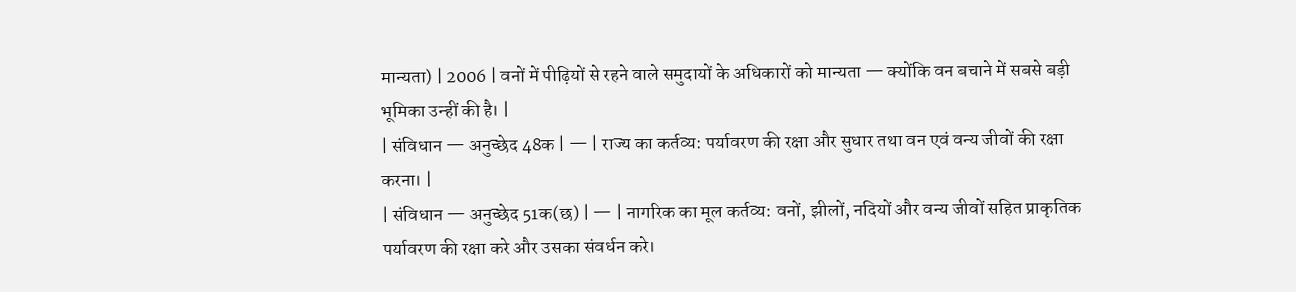मान्यता) | 2006 | वनों में पीढ़ियों से रहने वाले समुदायों के अधिकारों को मान्यता — क्योंकि वन बचाने में सबसे बड़ी भूमिका उन्हीं की है। |
| संविधान — अनुच्छेद 48क | — | राज्य का कर्तव्य: पर्यावरण की रक्षा और सुधार तथा वन एवं वन्य जीवों की रक्षा करना। |
| संविधान — अनुच्छेद 51क(छ) | — | नागरिक का मूल कर्तव्य: वनों, झीलों, नदियों और वन्य जीवों सहित प्राकृतिक पर्यावरण की रक्षा करे और उसका संवर्धन करे।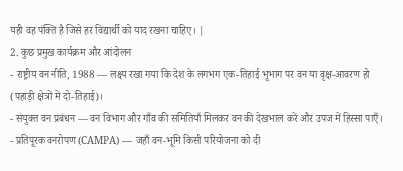यही वह पंक्ति है जिसे हर विद्यार्थी को याद रखना चाहिए। |
2. कुछ प्रमुख कार्यक्रम और आंदोलन
- राष्ट्रीय वन नीति, 1988 — लक्ष्य रखा गया कि देश के लगभग एक-तिहाई भूभाग पर वन या वृक्ष-आवरण हो (पहाड़ी क्षेत्रों में दो-तिहाई)।
- संयुक्त वन प्रबंधन — वन विभाग और गाँव की समितियाँ मिलकर वन की देखभाल करें और उपज में हिस्सा पाएँ।
- प्रतिपूरक वनरोपण (CAMPA) — जहाँ वन-भूमि किसी परियोजना को दी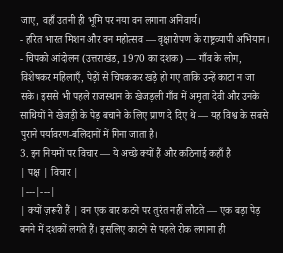जाए, वहाँ उतनी ही भूमि पर नया वन लगाना अनिवार्य।
- हरित भारत मिशन और वन महोत्सव — वृक्षारोपण के राष्ट्रव्यापी अभियान।
- चिपको आंदोलन (उत्तराखंड, 1970 का दशक) — गाँव के लोग, विशेषकर महिलाएँ, पेड़ों से चिपककर खड़े हो गए ताकि उन्हें काटा न जा सके। इससे भी पहले राजस्थान के खेजड़ली गाँव में अमृता देवी और उनके साथियों ने खेजड़ी के पेड़ बचाने के लिए प्राण दे दिए थे — यह विश्व के सबसे पुराने पर्यावरण-बलिदानों में गिना जाता है।
3. इन नियमों पर विचार — ये अच्छे क्यों हैं और कठिनाई कहाँ है
| पक्ष | विचार |
|---|---|
| क्यों ज़रूरी हैं | वन एक बार कटने पर तुरंत नहीं लौटते — एक बड़ा पेड़ बनने में दशकों लगते हैं। इसलिए काटने से पहले रोक लगाना ही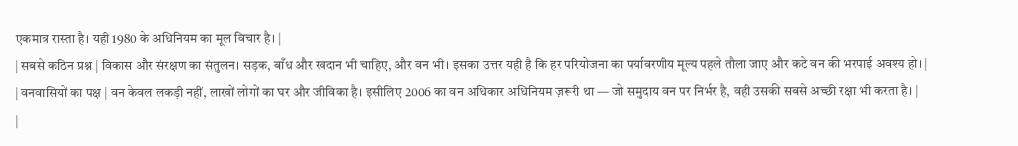एकमात्र रास्ता है। यही 1980 के अधिनियम का मूल विचार है। |
| सबसे कठिन प्रश्न | विकास और संरक्षण का संतुलन। सड़क, बाँध और खदान भी चाहिए, और वन भी। इसका उत्तर यही है कि हर परियोजना का पर्यावरणीय मूल्य पहले तौला जाए और कटे वन की भरपाई अवश्य हो। |
| वनवासियों का पक्ष | वन केवल लकड़ी नहीं, लाखों लोगों का घर और जीविका है। इसीलिए 2006 का वन अधिकार अधिनियम ज़रूरी था — जो समुदाय वन पर निर्भर है, वही उसकी सबसे अच्छी रक्षा भी करता है। |
|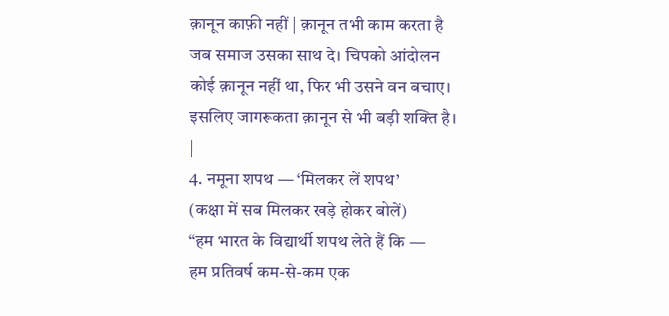क़ानून काफ़ी नहीं | क़ानून तभी काम करता है जब समाज उसका साथ दे। चिपको आंदोलन कोई क़ानून नहीं था, फिर भी उसने वन बचाए। इसलिए जागरूकता क़ानून से भी बड़ी शक्ति है। |
4. नमूना शपथ — ‘मिलकर लें शपथ’
(कक्षा में सब मिलकर खड़े होकर बोलें)
“हम भारत के विद्यार्थी शपथ लेते हैं कि —
हम प्रतिवर्ष कम-से-कम एक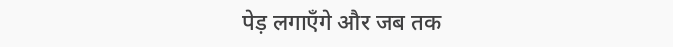पेड़ लगाएँगे और जब तक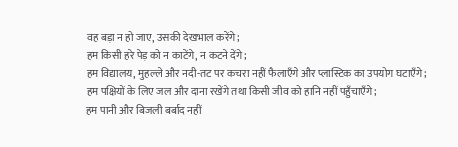वह बड़ा न हो जाए, उसकी देखभाल करेंगे;
हम किसी हरे पेड़ को न काटेंगे, न कटने देंगे;
हम विद्यालय, मुहल्ले और नदी-तट पर कचरा नहीं फैलाएँगे और प्लास्टिक का उपयोग घटाएँगे;
हम पक्षियों के लिए जल और दाना रखेंगे तथा किसी जीव को हानि नहीं पहुँचाएँगे;
हम पानी और बिजली बर्बाद नहीं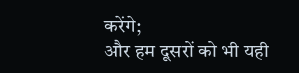करेंगे;
और हम दूसरों को भी यही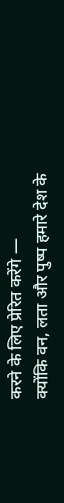करने के लिए प्रेरित करेंगे —
क्योंकि वन, लता और पुष्प हमारे देश के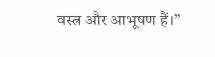वस्त्र और आभूषण हैं।”